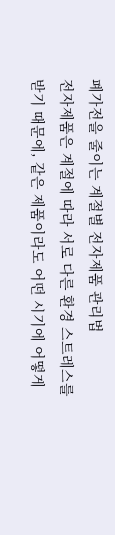폐가전을 줄이는 계절별 전자제품 관리법
전자제품은 계절에 따라 서로 다른 환경 스트레스를 받기 때문에, 같은 제품이라도 어떤 시기에 어떻게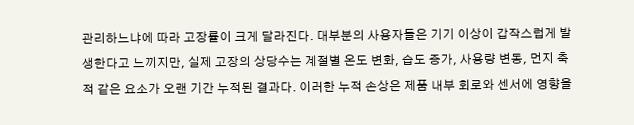관리하느냐에 따라 고장률이 크게 달라진다. 대부분의 사용자들은 기기 이상이 갑작스럽게 발생한다고 느끼지만, 실제 고장의 상당수는 계절별 온도 변화, 습도 증가, 사용량 변동, 먼지 축적 같은 요소가 오랜 기간 누적된 결과다. 이러한 누적 손상은 제품 내부 회로와 센서에 영향을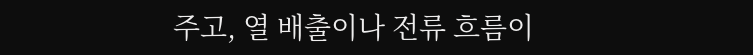주고, 열 배출이나 전류 흐름이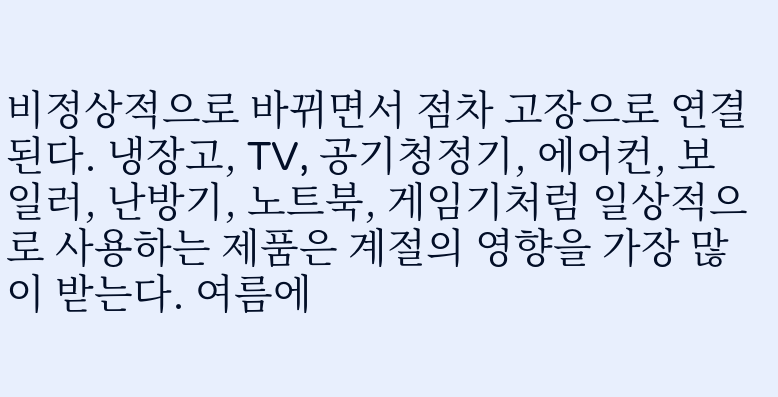비정상적으로 바뀌면서 점차 고장으로 연결된다. 냉장고, TV, 공기청정기, 에어컨, 보일러, 난방기, 노트북, 게임기처럼 일상적으로 사용하는 제품은 계절의 영향을 가장 많이 받는다. 여름에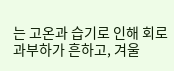는 고온과 습기로 인해 회로 과부하가 흔하고, 겨울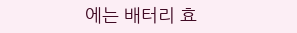에는 배터리 효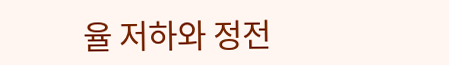율 저하와 정전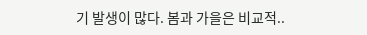기 발생이 많다. 봄과 가을은 비교적..